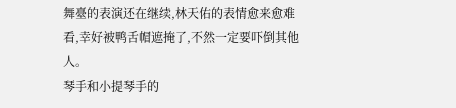舞臺的表演还在继续,林天佑的表情愈来愈难看,幸好被鸭舌帽遮掩了,不然一定要吓倒其他人。
琴手和小提琴手的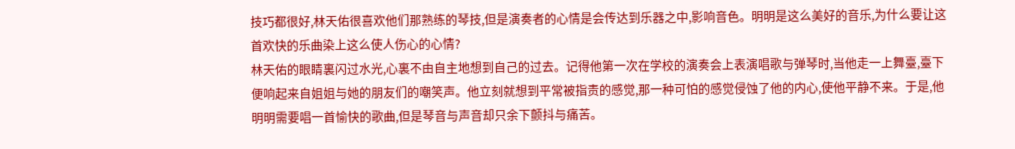技巧都很好,林天佑很喜欢他们那熟练的琴技,但是演奏者的心情是会传达到乐器之中,影响音色。明明是这么美好的音乐,为什么要让这首欢快的乐曲染上这么使人伤心的心情?
林天佑的眼睛裏闪过水光,心裏不由自主地想到自己的过去。记得他第一次在学校的演奏会上表演唱歌与弹琴时,当他走一上舞臺,臺下便响起来自姐姐与她的朋友们的嘲笑声。他立刻就想到平常被指责的感觉,那一种可怕的感觉侵蚀了他的内心,使他平静不来。于是,他明明需要唱一首愉快的歌曲,但是琴音与声音却只余下颤抖与痛苦。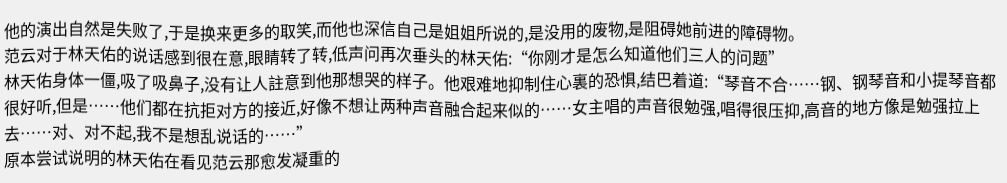他的演出自然是失败了,于是换来更多的取笑,而他也深信自己是姐姐所说的,是没用的废物,是阻碍她前进的障碍物。
范云对于林天佑的说话感到很在意,眼睛转了转,低声问再次垂头的林天佑:“你刚才是怎么知道他们三人的问题”
林天佑身体一僵,吸了吸鼻子,没有让人註意到他那想哭的样子。他艰难地抑制住心裏的恐惧,结巴着道:“琴音不合……钢、钢琴音和小提琴音都很好听,但是……他们都在抗拒对方的接近,好像不想让两种声音融合起来似的……女主唱的声音很勉强,唱得很压抑,高音的地方像是勉强拉上去……对、对不起,我不是想乱说话的……”
原本尝试说明的林天佑在看见范云那愈发凝重的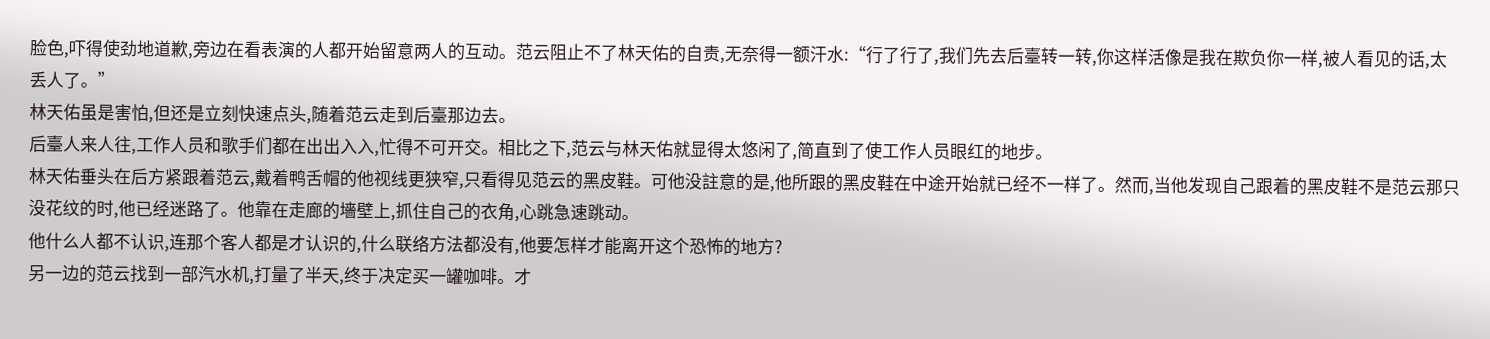脸色,吓得使劲地道歉,旁边在看表演的人都开始留意两人的互动。范云阻止不了林天佑的自责,无奈得一额汗水:“行了行了,我们先去后臺转一转,你这样活像是我在欺负你一样,被人看见的话,太丢人了。”
林天佑虽是害怕,但还是立刻快速点头,随着范云走到后臺那边去。
后臺人来人往,工作人员和歌手们都在出出入入,忙得不可开交。相比之下,范云与林天佑就显得太悠闲了,简直到了使工作人员眼红的地步。
林天佑垂头在后方紧跟着范云,戴着鸭舌帽的他视线更狭窄,只看得见范云的黑皮鞋。可他没註意的是,他所跟的黑皮鞋在中途开始就已经不一样了。然而,当他发现自己跟着的黑皮鞋不是范云那只没花纹的时,他已经迷路了。他靠在走廊的墻壁上,抓住自己的衣角,心跳急速跳动。
他什么人都不认识,连那个客人都是才认识的,什么联络方法都没有,他要怎样才能离开这个恐怖的地方?
另一边的范云找到一部汽水机,打量了半天,终于决定买一罐咖啡。才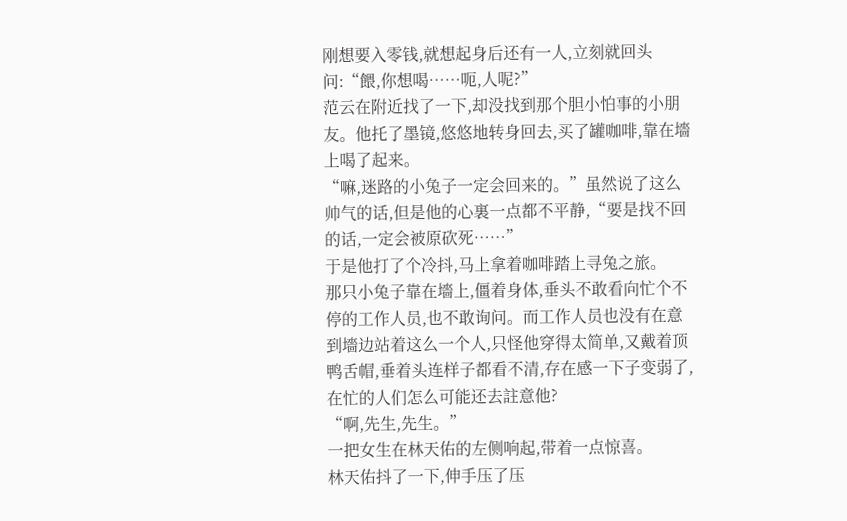刚想要入零钱,就想起身后还有一人,立刻就回头问:“餵,你想喝……呃,人呢?”
范云在附近找了一下,却没找到那个胆小怕事的小朋友。他托了墨镜,悠悠地转身回去,买了罐咖啡,靠在墻上喝了起来。
“嘛,迷路的小兔子一定会回来的。”虽然说了这么帅气的话,但是他的心裏一点都不平静,“要是找不回的话,一定会被原砍死……”
于是他打了个冷抖,马上拿着咖啡踏上寻兔之旅。
那只小兔子靠在墻上,僵着身体,垂头不敢看向忙个不停的工作人员,也不敢询问。而工作人员也没有在意到墻边站着这么一个人,只怪他穿得太简单,又戴着顶鸭舌帽,垂着头连样子都看不清,存在感一下子变弱了,在忙的人们怎么可能还去註意他?
“啊,先生,先生。”
一把女生在林天佑的左侧响起,带着一点惊喜。
林天佑抖了一下,伸手压了压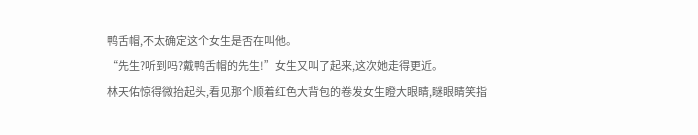鸭舌帽,不太确定这个女生是否在叫他。
“先生?听到吗?戴鸭舌帽的先生!”女生又叫了起来,这次她走得更近。
林天佑惊得微抬起头,看见那个顺着红色大背包的卷发女生瞪大眼睛,瞇眼睛笑指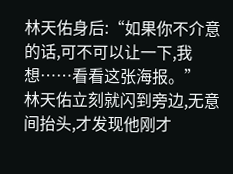林天佑身后:“如果你不介意的话,可不可以让一下,我想……看看这张海报。”
林天佑立刻就闪到旁边,无意间抬头,才发现他刚才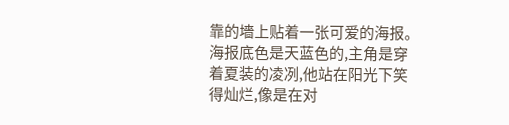靠的墻上贴着一张可爱的海报。海报底色是天蓝色的,主角是穿着夏装的凌冽,他站在阳光下笑得灿烂,像是在对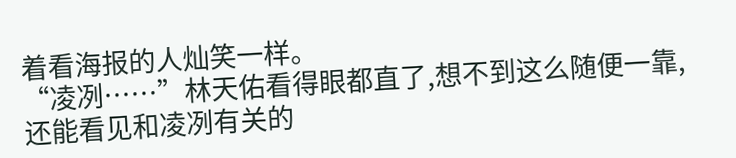着看海报的人灿笑一样。
“凌冽……”林天佑看得眼都直了,想不到这么随便一靠,还能看见和凌冽有关的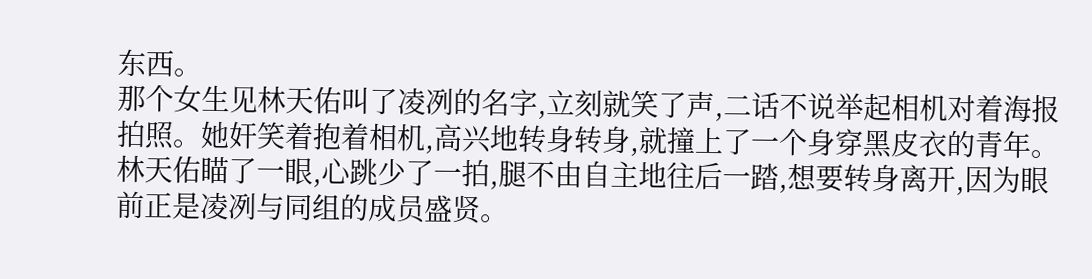东西。
那个女生见林天佑叫了凌冽的名字,立刻就笑了声,二话不说举起相机对着海报拍照。她奸笑着抱着相机,高兴地转身转身,就撞上了一个身穿黑皮衣的青年。
林天佑瞄了一眼,心跳少了一拍,腿不由自主地往后一踏,想要转身离开,因为眼前正是凌冽与同组的成员盛贤。